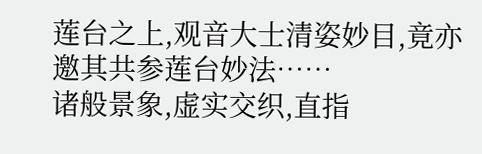莲台之上,观音大士清姿妙目,竟亦邀其共参莲台妙法……
诸般景象,虚实交织,直指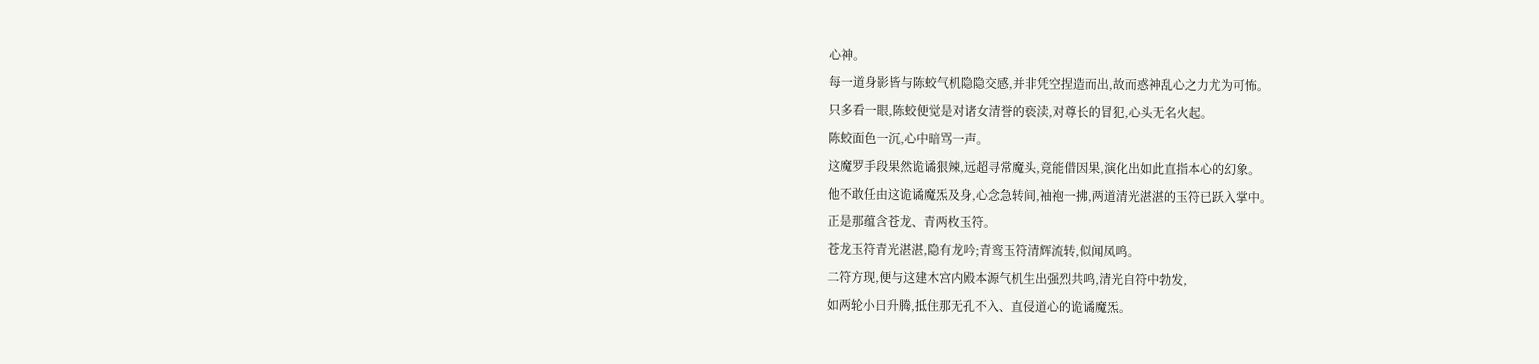心神。
每一道身影皆与陈蛟气机隐隐交感,并非凭空捏造而出,故而惑神乱心之力尤为可怖。
只多看一眼,陈蛟便觉是对诸女清誉的亵渎,对尊长的冒犯,心头无名火起。
陈蛟面色一沉,心中暗骂一声。
这魔罗手段果然诡谲狠辣,远超寻常魔头,竟能借因果,演化出如此直指本心的幻象。
他不敢任由这诡谲魔炁及身,心念急转间,袖袍一拂,两道清光湛湛的玉符已跃入掌中。
正是那蕴含苍龙、青两枚玉符。
苍龙玉符青光湛湛,隐有龙吟;青鸾玉符清辉流转,似闻凤鸣。
二符方现,便与这建木宫内殿本源气机生出强烈共鸣,清光自符中勃发,
如两轮小日升腾,抵住那无孔不入、直侵道心的诡谲魔炁。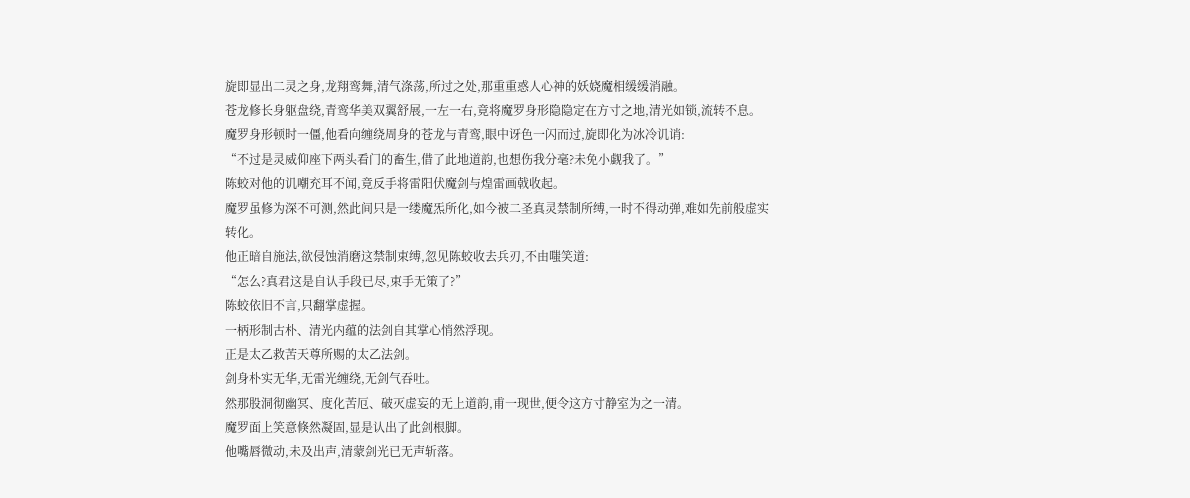旋即显出二灵之身,龙翔鸾舞,清气涤荡,所过之处,那重重惑人心神的妖娆魔相缓缓消融。
苍龙修长身躯盘绕,青鸾华美双翼舒展,一左一右,竟将魔罗身形隐隐定在方寸之地,清光如锁,流转不息。
魔罗身形顿时一僵,他看向缠绕周身的苍龙与青鸾,眼中讶色一闪而过,旋即化为冰冷讥诮:
“不过是灵威仰座下两头看门的畜生,借了此地道韵,也想伤我分毫?未免小觑我了。”
陈蛟对他的讥嘲充耳不闻,竟反手将雷阳伏魔剑与煌雷画戟收起。
魔罗虽修为深不可测,然此间只是一缕魔炁所化,如今被二圣真灵禁制所缚,一时不得动弹,难如先前般虚实转化。
他正暗自施法,欲侵蚀消磨这禁制束缚,忽见陈蛟收去兵刃,不由嗤笑道:
“怎么?真君这是自认手段已尽,束手无策了?”
陈蛟依旧不言,只翻掌虚握。
一柄形制古朴、清光内蕴的法剑自其掌心悄然浮现。
正是太乙救苦天尊所赐的太乙法剑。
剑身朴实无华,无雷光缠绕,无剑气吞吐。
然那股洞彻幽冥、度化苦厄、破灭虚妄的无上道韵,甫一现世,便令这方寸静室为之一清。
魔罗面上笑意倏然凝固,显是认出了此剑根脚。
他嘴唇微动,未及出声,清蒙剑光已无声斩落。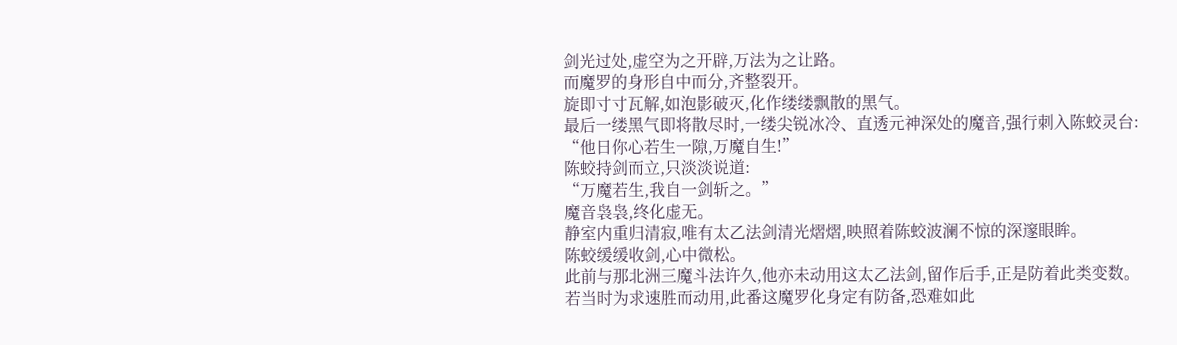剑光过处,虚空为之开辟,万法为之让路。
而魔罗的身形自中而分,齐整裂开。
旋即寸寸瓦解,如泡影破灭,化作缕缕飘散的黑气。
最后一缕黑气即将散尽时,一缕尖锐冰冷、直透元神深处的魔音,强行刺入陈蛟灵台:
“他日你心若生一隙,万魔自生!”
陈蛟持剑而立,只淡淡说道:
“万魔若生,我自一剑斩之。”
魔音袅袅,终化虚无。
静室内重归清寂,唯有太乙法剑清光熠熠,映照着陈蛟波澜不惊的深邃眼眸。
陈蛟缓缓收剑,心中微松。
此前与那北洲三魔斗法许久,他亦未动用这太乙法剑,留作后手,正是防着此类变数。
若当时为求速胜而动用,此番这魔罗化身定有防备,恐难如此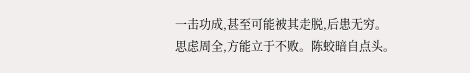一击功成,甚至可能被其走脱,后患无穷。
思虑周全,方能立于不败。陈蛟暗自点头。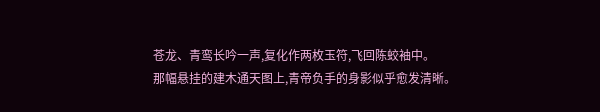苍龙、青鸾长吟一声,复化作两枚玉符,飞回陈蛟袖中。
那幅悬挂的建木通天图上,青帝负手的身影似乎愈发清晰。